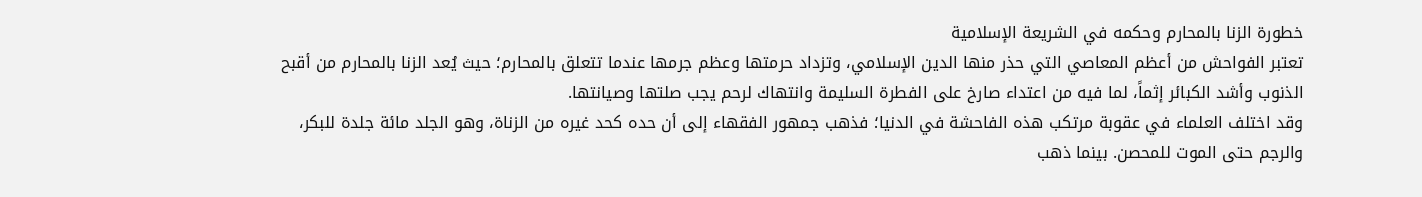خطورة الزنا بالمحارم وحكمه في الشريعة الإسلامية
تعتبر الفواحش من أعظم المعاصي التي حذر منها الدين الإسلامي، وتزداد حرمتها وعظم جرمها عندما تتعلق بالمحارم؛ حيث يُعد الزنا بالمحارم من أقبح الذنوب وأشد الكبائر إثماً، لما فيه من اعتداء صارخ على الفطرة السليمة وانتهاك لرحم يجب صلتها وصيانتها.
وقد اختلف العلماء في عقوبة مرتکب هذه الفاحشة في الدنيا؛ فذهب جمهور الفقهاء إلى أن حده كحد غيره من الزناة، وهو الجلد مائة جلدة للبكر، والرجم حتى الموت للمحصن. بينما ذهب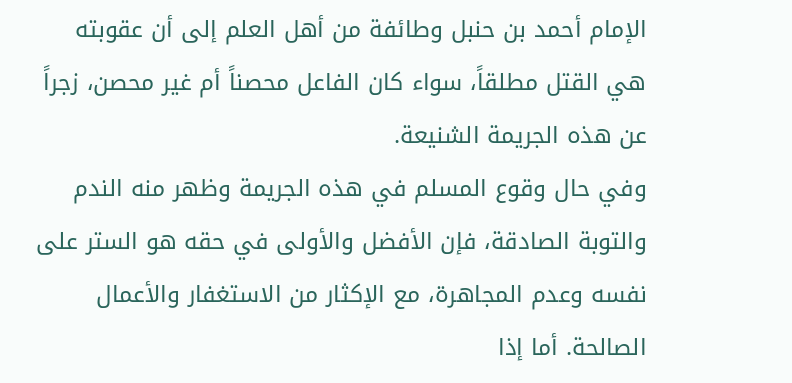الإمام أحمد بن حنبل وطائفة من أهل العلم إلى أن عقوبته هي القتل مطلقاً، سواء كان الفاعل محصناً أم غير محصن، زجراً عن هذه الجريمة الشنيعة.
وفي حال وقوع المسلم في هذه الجريمة وظهر منه الندم والتوبة الصادقة، فإن الأفضل والأولى في حقه هو الستر على نفسه وعدم المجاهرة، مع الإكثار من الاستغفار والأعمال الصالحة. أما إذا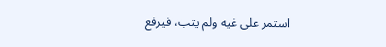استمر على غيه ولم يتب، فيرفع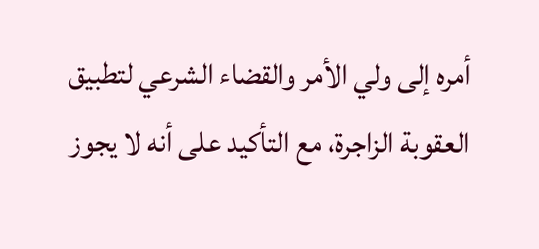أمره إلى ولي الأمر والقضاء الشرعي لتطبيق العقوبة الزاجرة، مع التأكيد على أنه لا يجوز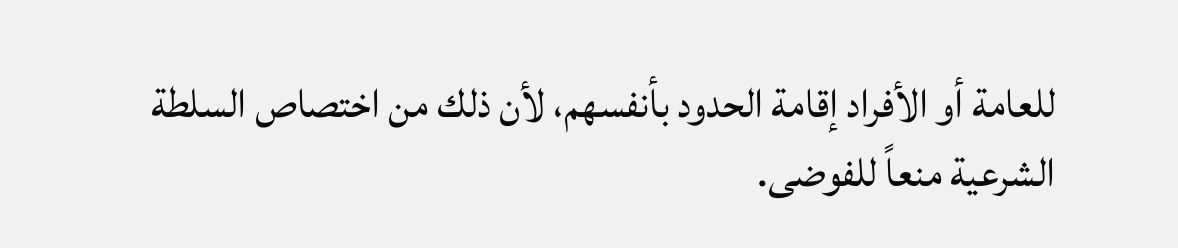للعامة أو الأفراد إقامة الحدود بأنفسهم، لأن ذلك من اختصاص السلطة الشرعية منعاً للفوضى.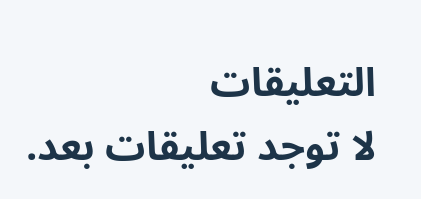التعليقات
لا توجد تعليقات بعد.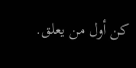كن أول من يعلق.